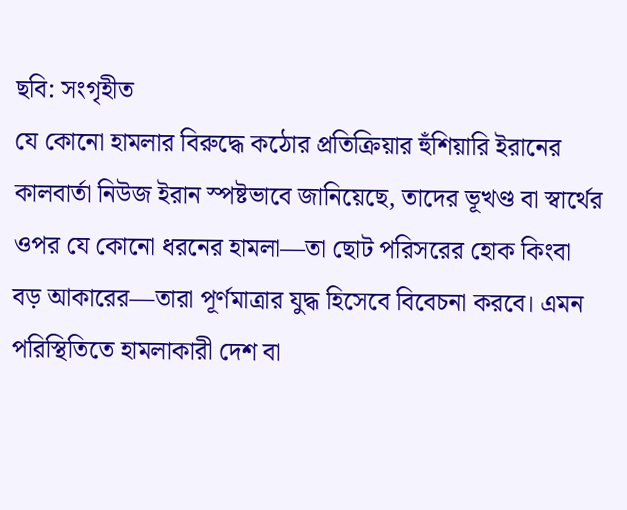ছবি: সংগৃহীত
যে কোনো হামলার বিরুদ্ধে কঠোর প্রতিক্রিয়ার হুঁশিয়ারি ইরানের
কালবার্তা নিউজ ইরান স্পষ্টভাবে জানিয়েছে, তাদের ভূখণ্ড বা স্বার্থের ওপর যে কোনো ধরনের হামলা—তা ছোট পরিসরের হোক কিংবা বড় আকারের—তারা পূর্ণমাত্রার যুদ্ধ হিসেবে বিবেচনা করবে। এমন পরিস্থিতিতে হামলাকারী দেশ বা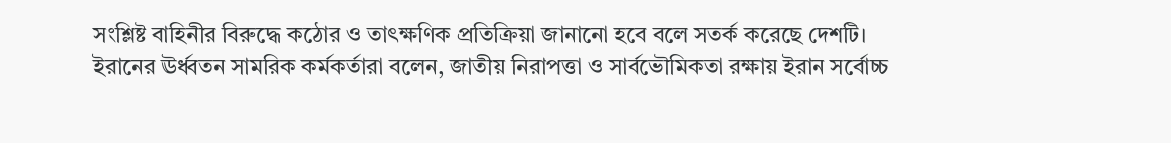সংশ্লিষ্ট বাহিনীর বিরুদ্ধে কঠোর ও তাৎক্ষণিক প্রতিক্রিয়া জানানো হবে বলে সতর্ক করেছে দেশটি।
ইরানের ঊর্ধ্বতন সামরিক কর্মকর্তারা বলেন, জাতীয় নিরাপত্তা ও সার্বভৌমিকতা রক্ষায় ইরান সর্বোচ্চ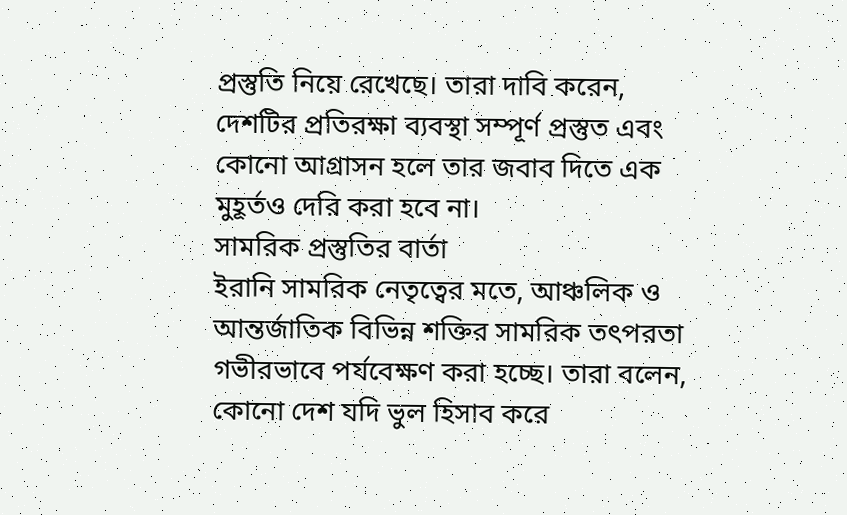প্রস্তুতি নিয়ে রেখেছে। তারা দাবি করেন, দেশটির প্রতিরক্ষা ব্যবস্থা সম্পূর্ণ প্রস্তুত এবং কোনো আগ্রাসন হলে তার জবাব দিতে এক মুহূর্তও দেরি করা হবে না।
সামরিক প্রস্তুতির বার্তা
ইরানি সামরিক নেতৃত্বের মতে, আঞ্চলিক ও আন্তর্জাতিক বিভিন্ন শক্তির সামরিক তৎপরতা গভীরভাবে পর্যবেক্ষণ করা হচ্ছে। তারা বলেন, কোনো দেশ যদি ভুল হিসাব করে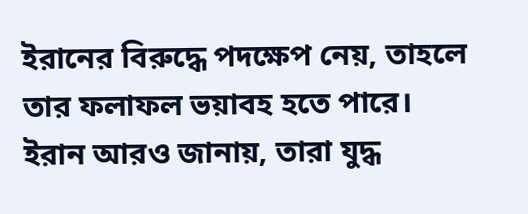ইরানের বিরুদ্ধে পদক্ষেপ নেয়, তাহলে তার ফলাফল ভয়াবহ হতে পারে।
ইরান আরও জানায়, তারা যুদ্ধ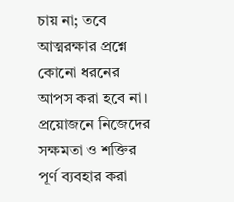চায় না; তবে আত্মরক্ষার প্রশ্নে কোনো ধরনের আপস করা হবে না। প্রয়োজনে নিজেদের সক্ষমতা ও শক্তির পূর্ণ ব্যবহার করা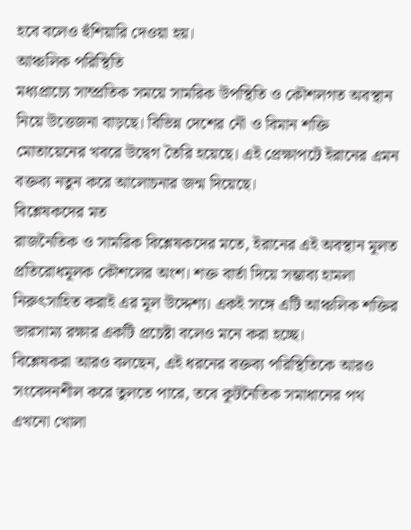হবে বলেও হুঁশিয়ারি দেওয়া হয়।
আঞ্চলিক পরিস্থিতি
মধ্যপ্রাচ্যে সাম্প্রতিক সময়ে সামরিক উপস্থিতি ও কৌশলগত অবস্থান নিয়ে উত্তেজনা বাড়ছে। বিভিন্ন দেশের নৌ ও বিমান শক্তি মোতায়েনের খবরে উদ্বেগ তৈরি হয়েছে। এই প্রেক্ষাপটে ইরানের এমন বক্তব্য নতুন করে আলোচনার জন্ম দিয়েছে।
বিশ্লেষকদের মত
রাজনৈতিক ও সামরিক বিশ্লেষকদের মতে, ইরানের এই অবস্থান মূলত প্রতিরোধমূলক কৌশলের অংশ। শক্ত বার্তা দিয়ে সম্ভাব্য হামলা নিরুৎসাহিত করাই এর মূল উদ্দেশ্য। একই সঙ্গে এটি আঞ্চলিক শক্তির ভারসাম্য রক্ষার একটি প্রচেষ্টা বলেও মনে করা হচ্ছে।
বিশ্লেষকরা আরও বলছেন, এই ধরনের বক্তব্য পরিস্থিতিকে আরও সংবেদনশীল করে তুলতে পারে, তবে কূটনৈতিক সমাধানের পথ এখনো খোলা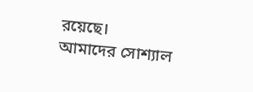রয়েছে।
আমাদের সোশ্যাল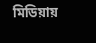মিডিয়ায়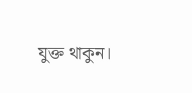যুক্ত থাকুন।